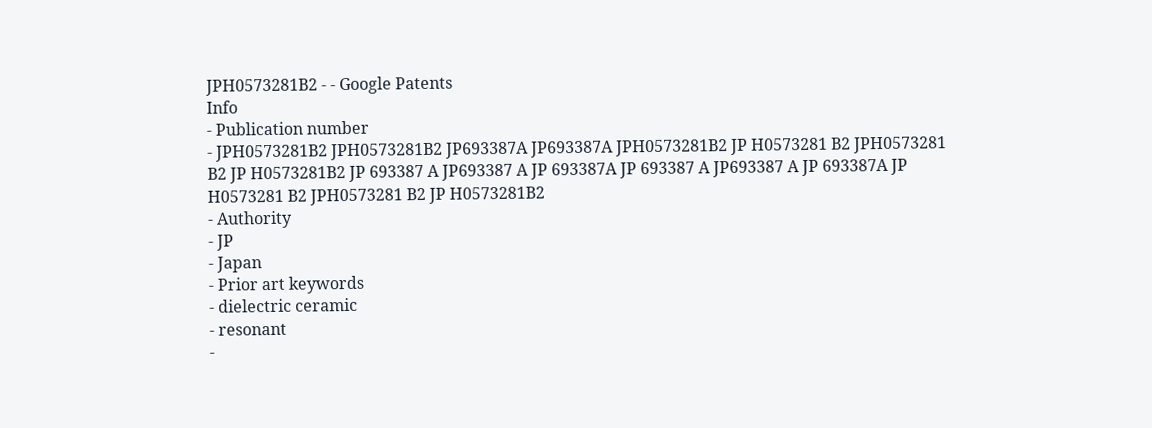JPH0573281B2 - - Google Patents
Info
- Publication number
- JPH0573281B2 JPH0573281B2 JP693387A JP693387A JPH0573281B2 JP H0573281 B2 JPH0573281 B2 JP H0573281B2 JP 693387 A JP693387 A JP 693387A JP 693387 A JP693387 A JP 693387A JP H0573281 B2 JPH0573281 B2 JP H0573281B2
- Authority
- JP
- Japan
- Prior art keywords
- dielectric ceramic
- resonant
-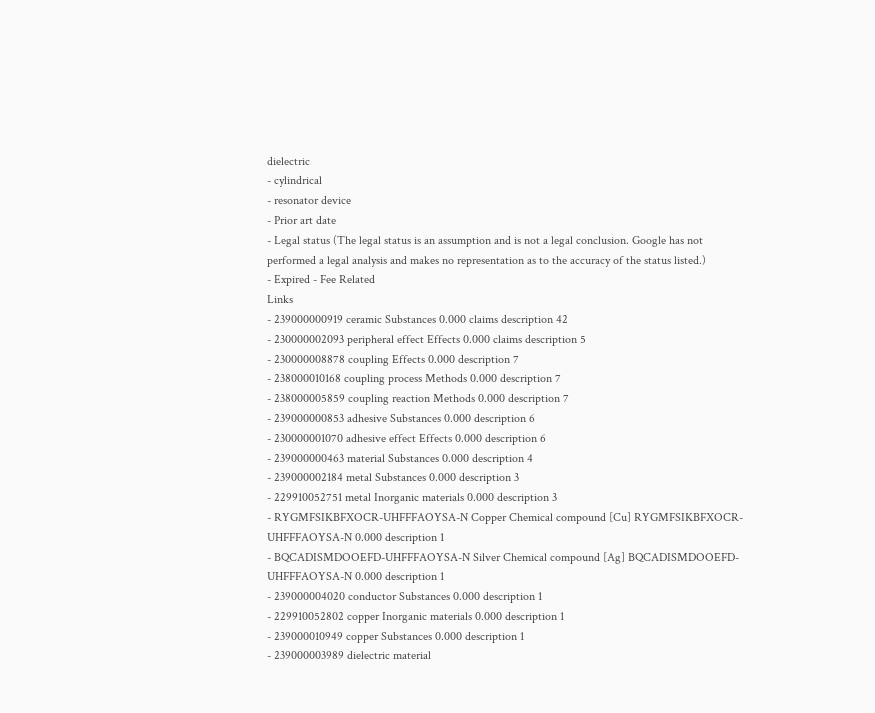dielectric
- cylindrical
- resonator device
- Prior art date
- Legal status (The legal status is an assumption and is not a legal conclusion. Google has not performed a legal analysis and makes no representation as to the accuracy of the status listed.)
- Expired - Fee Related
Links
- 239000000919 ceramic Substances 0.000 claims description 42
- 230000002093 peripheral effect Effects 0.000 claims description 5
- 230000008878 coupling Effects 0.000 description 7
- 238000010168 coupling process Methods 0.000 description 7
- 238000005859 coupling reaction Methods 0.000 description 7
- 239000000853 adhesive Substances 0.000 description 6
- 230000001070 adhesive effect Effects 0.000 description 6
- 239000000463 material Substances 0.000 description 4
- 239000002184 metal Substances 0.000 description 3
- 229910052751 metal Inorganic materials 0.000 description 3
- RYGMFSIKBFXOCR-UHFFFAOYSA-N Copper Chemical compound [Cu] RYGMFSIKBFXOCR-UHFFFAOYSA-N 0.000 description 1
- BQCADISMDOOEFD-UHFFFAOYSA-N Silver Chemical compound [Ag] BQCADISMDOOEFD-UHFFFAOYSA-N 0.000 description 1
- 239000004020 conductor Substances 0.000 description 1
- 229910052802 copper Inorganic materials 0.000 description 1
- 239000010949 copper Substances 0.000 description 1
- 239000003989 dielectric material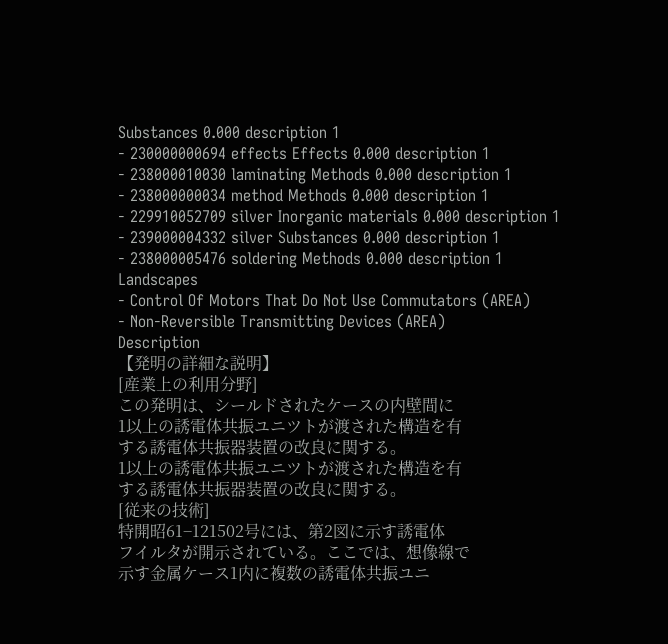Substances 0.000 description 1
- 230000000694 effects Effects 0.000 description 1
- 238000010030 laminating Methods 0.000 description 1
- 238000000034 method Methods 0.000 description 1
- 229910052709 silver Inorganic materials 0.000 description 1
- 239000004332 silver Substances 0.000 description 1
- 238000005476 soldering Methods 0.000 description 1
Landscapes
- Control Of Motors That Do Not Use Commutators (AREA)
- Non-Reversible Transmitting Devices (AREA)
Description
【発明の詳細な説明】
[産業上の利用分野]
この発明は、シールドされたケースの内壁間に
1以上の誘電体共振ユニツトが渡された構造を有
する誘電体共振器装置の改良に関する。
1以上の誘電体共振ユニツトが渡された構造を有
する誘電体共振器装置の改良に関する。
[従来の技術]
特開昭61−121502号には、第2図に示す誘電体
フイルタが開示されている。ここでは、想像線で
示す金属ケース1内に複数の誘電体共振ユニ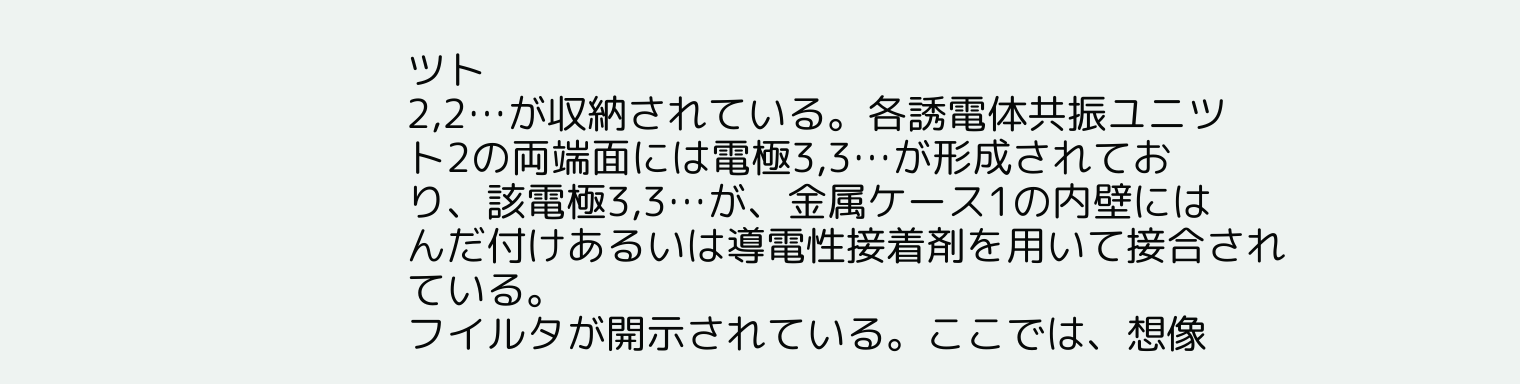ツト
2,2…が収納されている。各誘電体共振ユニツ
ト2の両端面には電極3,3…が形成されてお
り、該電極3,3…が、金属ケース1の内壁には
んだ付けあるいは導電性接着剤を用いて接合され
ている。
フイルタが開示されている。ここでは、想像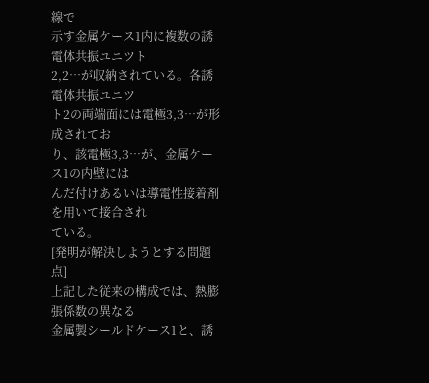線で
示す金属ケース1内に複数の誘電体共振ユニツト
2,2…が収納されている。各誘電体共振ユニツ
ト2の両端面には電極3,3…が形成されてお
り、該電極3,3…が、金属ケース1の内壁には
んだ付けあるいは導電性接着剤を用いて接合され
ている。
[発明が解決しようとする問題点]
上記した従来の構成では、熱膨張係数の異なる
金属製シールドケース1と、誘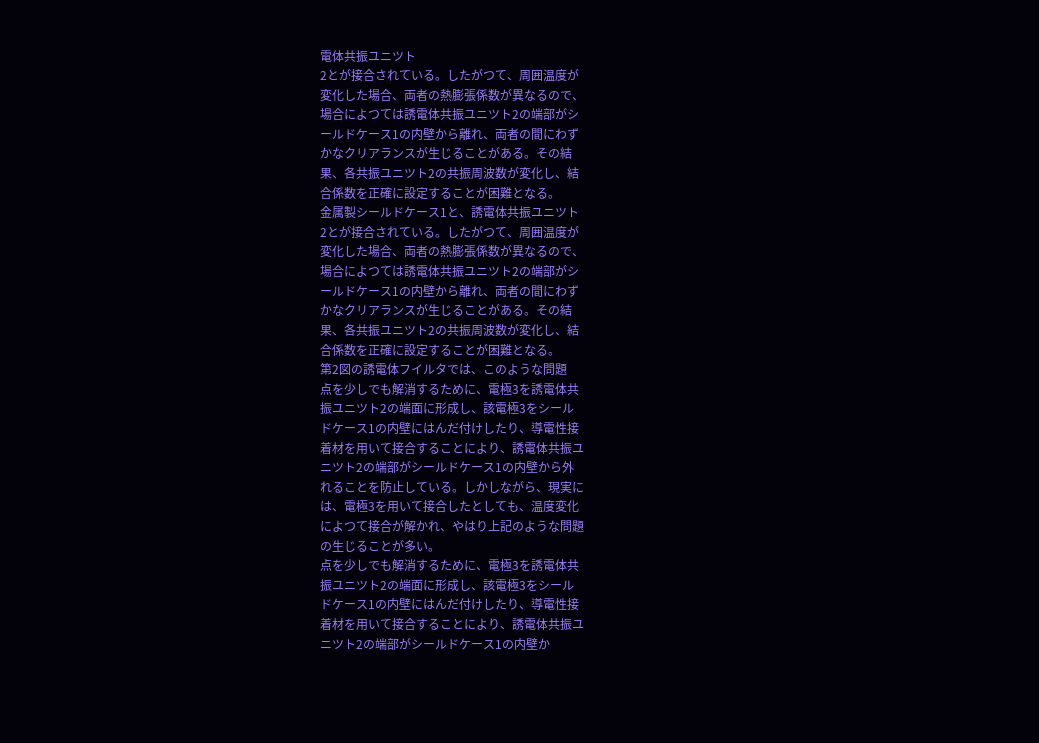電体共振ユニツト
2とが接合されている。したがつて、周囲温度が
変化した場合、両者の熱膨張係数が異なるので、
場合によつては誘電体共振ユニツト2の端部がシ
ールドケース1の内壁から離れ、両者の間にわず
かなクリアランスが生じることがある。その結
果、各共振ユニツト2の共振周波数が変化し、結
合係数を正確に設定することが困難となる。
金属製シールドケース1と、誘電体共振ユニツト
2とが接合されている。したがつて、周囲温度が
変化した場合、両者の熱膨張係数が異なるので、
場合によつては誘電体共振ユニツト2の端部がシ
ールドケース1の内壁から離れ、両者の間にわず
かなクリアランスが生じることがある。その結
果、各共振ユニツト2の共振周波数が変化し、結
合係数を正確に設定することが困難となる。
第2図の誘電体フイルタでは、このような問題
点を少しでも解消するために、電極3を誘電体共
振ユニツト2の端面に形成し、該電極3をシール
ドケース1の内壁にはんだ付けしたり、導電性接
着材を用いて接合することにより、誘電体共振ユ
ニツト2の端部がシールドケース1の内壁から外
れることを防止している。しかしながら、現実に
は、電極3を用いて接合したとしても、温度変化
によつて接合が解かれ、やはり上記のような問題
の生じることが多い。
点を少しでも解消するために、電極3を誘電体共
振ユニツト2の端面に形成し、該電極3をシール
ドケース1の内壁にはんだ付けしたり、導電性接
着材を用いて接合することにより、誘電体共振ユ
ニツト2の端部がシールドケース1の内壁か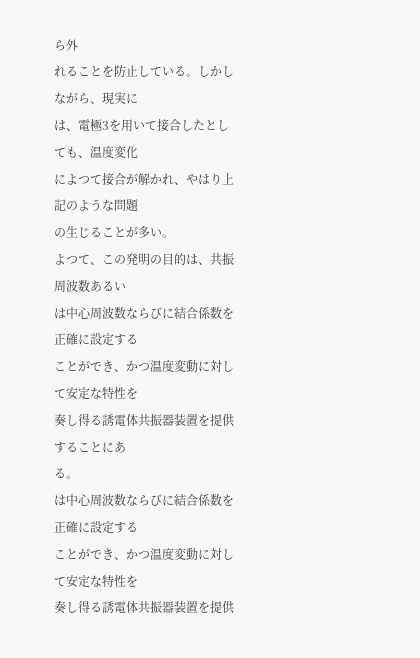ら外
れることを防止している。しかしながら、現実に
は、電極3を用いて接合したとしても、温度変化
によつて接合が解かれ、やはり上記のような問題
の生じることが多い。
よつて、この発明の目的は、共振周波数あるい
は中心周波数ならびに結合係数を正確に設定する
ことができ、かつ温度変動に対して安定な特性を
奏し得る誘電体共振器装置を提供することにあ
る。
は中心周波数ならびに結合係数を正確に設定する
ことができ、かつ温度変動に対して安定な特性を
奏し得る誘電体共振器装置を提供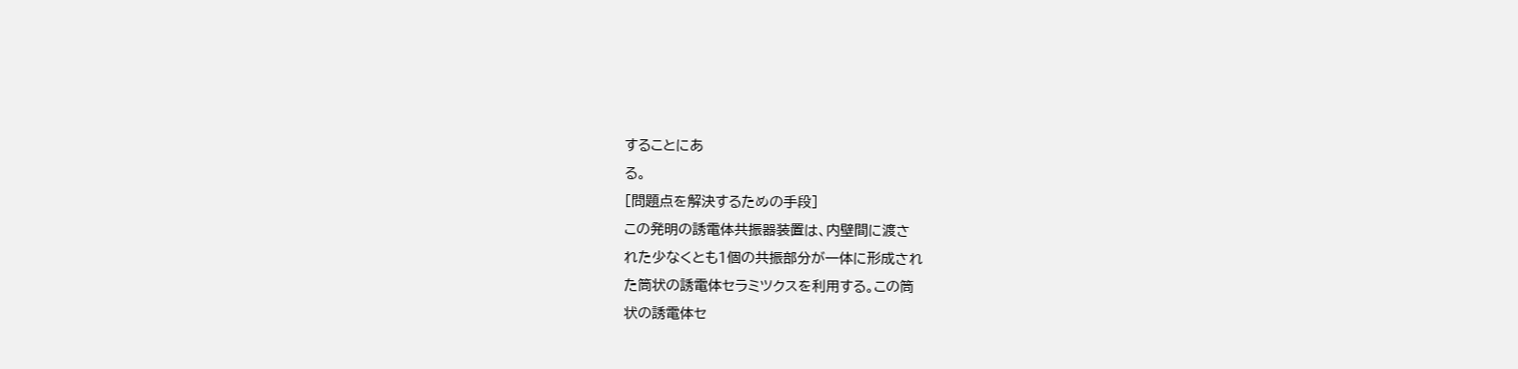することにあ
る。
[問題点を解決するための手段]
この発明の誘電体共振器装置は、内壁間に渡さ
れた少なくとも1個の共振部分が一体に形成され
た筒状の誘電体セラミツクスを利用する。この筒
状の誘電体セ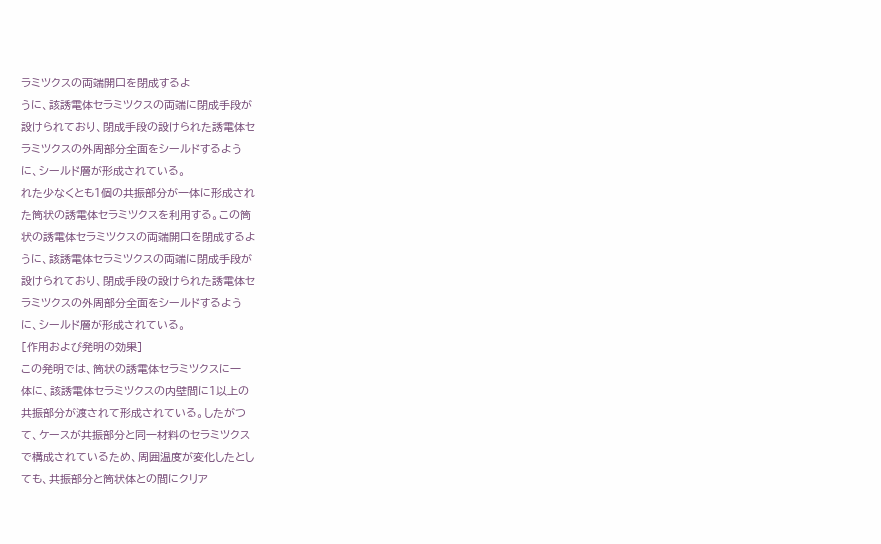ラミツクスの両端開口を閉成するよ
うに、該誘電体セラミツクスの両端に閉成手段が
設けられており、閉成手段の設けられた誘電体セ
ラミツクスの外周部分全面をシールドするよう
に、シールド層が形成されている。
れた少なくとも1個の共振部分が一体に形成され
た筒状の誘電体セラミツクスを利用する。この筒
状の誘電体セラミツクスの両端開口を閉成するよ
うに、該誘電体セラミツクスの両端に閉成手段が
設けられており、閉成手段の設けられた誘電体セ
ラミツクスの外周部分全面をシールドするよう
に、シールド層が形成されている。
[作用および発明の効果]
この発明では、筒状の誘電体セラミツクスに一
体に、該誘電体セラミツクスの内壁間に1以上の
共振部分が渡されて形成されている。したがつ
て、ケースが共振部分と同一材料のセラミツクス
で構成されているため、周囲温度が変化したとし
ても、共振部分と筒状体との間にクリア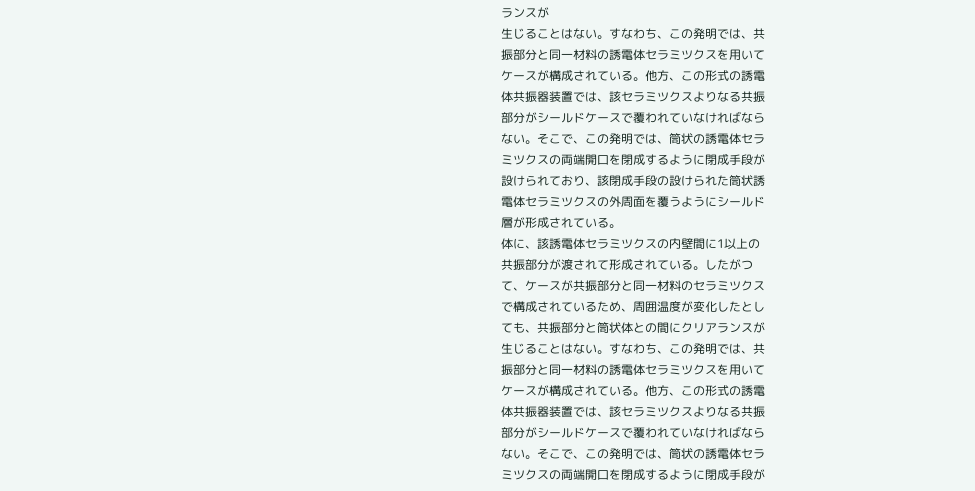ランスが
生じることはない。すなわち、この発明では、共
振部分と同一材料の誘電体セラミツクスを用いて
ケースが構成されている。他方、この形式の誘電
体共振器装置では、該セラミツクスよりなる共振
部分がシールドケースで覆われていなければなら
ない。そこで、この発明では、筒状の誘電体セラ
ミツクスの両端開口を閉成するように閉成手段が
設けられており、該閉成手段の設けられた筒状誘
電体セラミツクスの外周面を覆うようにシールド
層が形成されている。
体に、該誘電体セラミツクスの内壁間に1以上の
共振部分が渡されて形成されている。したがつ
て、ケースが共振部分と同一材料のセラミツクス
で構成されているため、周囲温度が変化したとし
ても、共振部分と筒状体との間にクリアランスが
生じることはない。すなわち、この発明では、共
振部分と同一材料の誘電体セラミツクスを用いて
ケースが構成されている。他方、この形式の誘電
体共振器装置では、該セラミツクスよりなる共振
部分がシールドケースで覆われていなければなら
ない。そこで、この発明では、筒状の誘電体セラ
ミツクスの両端開口を閉成するように閉成手段が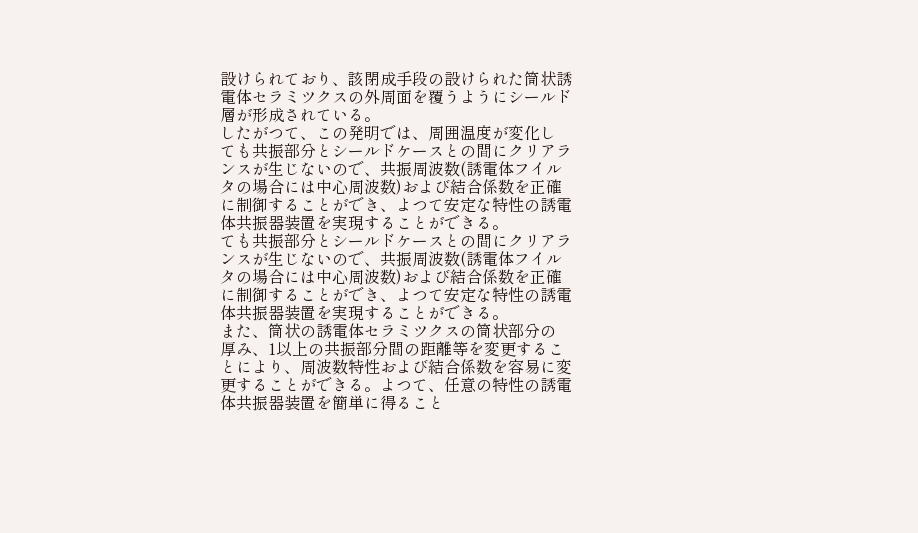設けられており、該閉成手段の設けられた筒状誘
電体セラミツクスの外周面を覆うようにシールド
層が形成されている。
したがつて、この発明では、周囲温度が変化し
ても共振部分とシールドケースとの間にクリアラ
ンスが生じないので、共振周波数(誘電体フイル
タの場合には中心周波数)および結合係数を正確
に制御することができ、よつて安定な特性の誘電
体共振器装置を実現することができる。
ても共振部分とシールドケースとの間にクリアラ
ンスが生じないので、共振周波数(誘電体フイル
タの場合には中心周波数)および結合係数を正確
に制御することができ、よつて安定な特性の誘電
体共振器装置を実現することができる。
また、筒状の誘電体セラミツクスの筒状部分の
厚み、1以上の共振部分間の距離等を変更するこ
とにより、周波数特性および結合係数を容易に変
更することができる。よつて、任意の特性の誘電
体共振器装置を簡単に得ること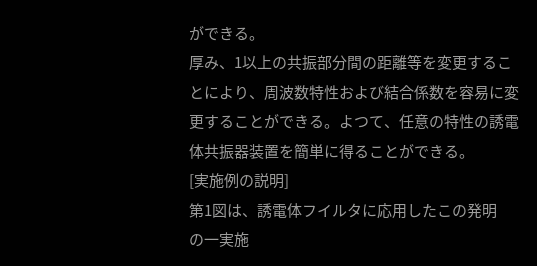ができる。
厚み、1以上の共振部分間の距離等を変更するこ
とにより、周波数特性および結合係数を容易に変
更することができる。よつて、任意の特性の誘電
体共振器装置を簡単に得ることができる。
[実施例の説明]
第1図は、誘電体フイルタに応用したこの発明
の一実施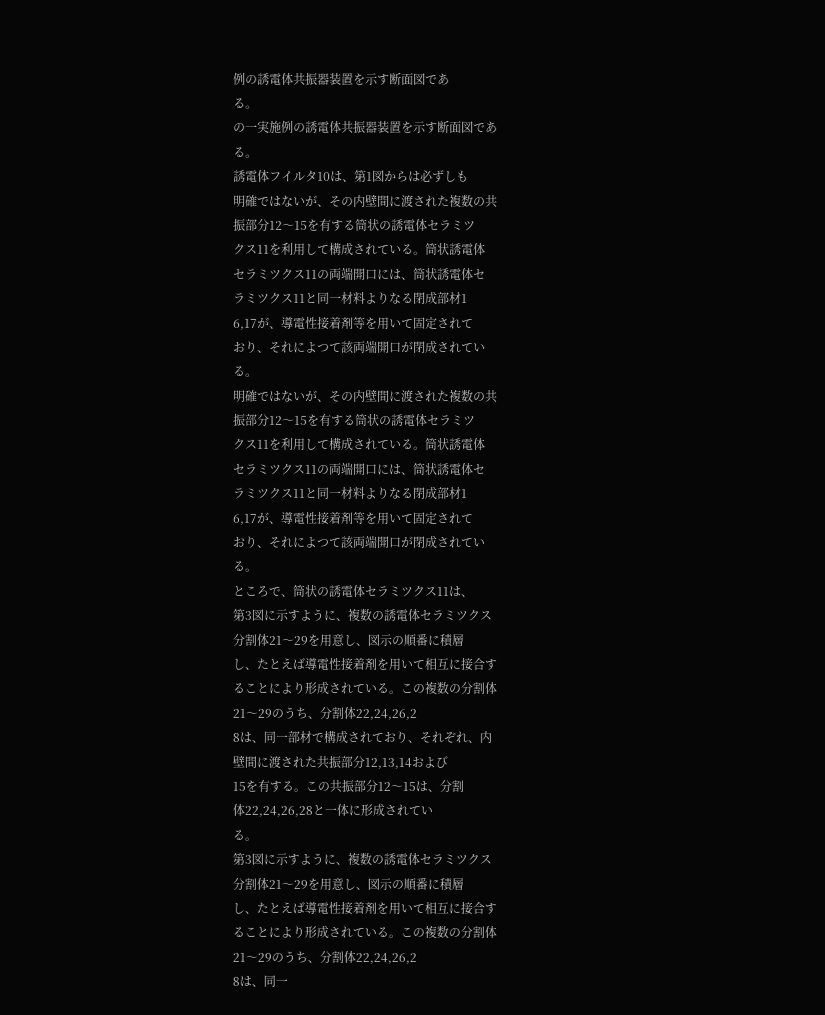例の誘電体共振器装置を示す断面図であ
る。
の一実施例の誘電体共振器装置を示す断面図であ
る。
誘電体フイルタ10は、第1図からは必ずしも
明確ではないが、その内壁間に渡された複数の共
振部分12〜15を有する筒状の誘電体セラミツ
クス11を利用して構成されている。筒状誘電体
セラミツクス11の両端開口には、筒状誘電体セ
ラミツクス11と同一材料よりなる閉成部材1
6,17が、導電性接着剤等を用いて固定されて
おり、それによつて該両端開口が閉成されてい
る。
明確ではないが、その内壁間に渡された複数の共
振部分12〜15を有する筒状の誘電体セラミツ
クス11を利用して構成されている。筒状誘電体
セラミツクス11の両端開口には、筒状誘電体セ
ラミツクス11と同一材料よりなる閉成部材1
6,17が、導電性接着剤等を用いて固定されて
おり、それによつて該両端開口が閉成されてい
る。
ところで、筒状の誘電体セラミツクス11は、
第3図に示すように、複数の誘電体セラミツクス
分割体21〜29を用意し、図示の順番に積層
し、たとえば導電性接着剤を用いて相互に接合す
ることにより形成されている。この複数の分割体
21〜29のうち、分割体22,24,26,2
8は、同一部材で構成されており、それぞれ、内
壁間に渡された共振部分12,13,14および
15を有する。この共振部分12〜15は、分割
体22,24,26,28と一体に形成されてい
る。
第3図に示すように、複数の誘電体セラミツクス
分割体21〜29を用意し、図示の順番に積層
し、たとえば導電性接着剤を用いて相互に接合す
ることにより形成されている。この複数の分割体
21〜29のうち、分割体22,24,26,2
8は、同一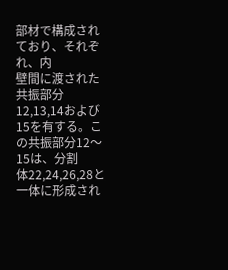部材で構成されており、それぞれ、内
壁間に渡された共振部分12,13,14および
15を有する。この共振部分12〜15は、分割
体22,24,26,28と一体に形成され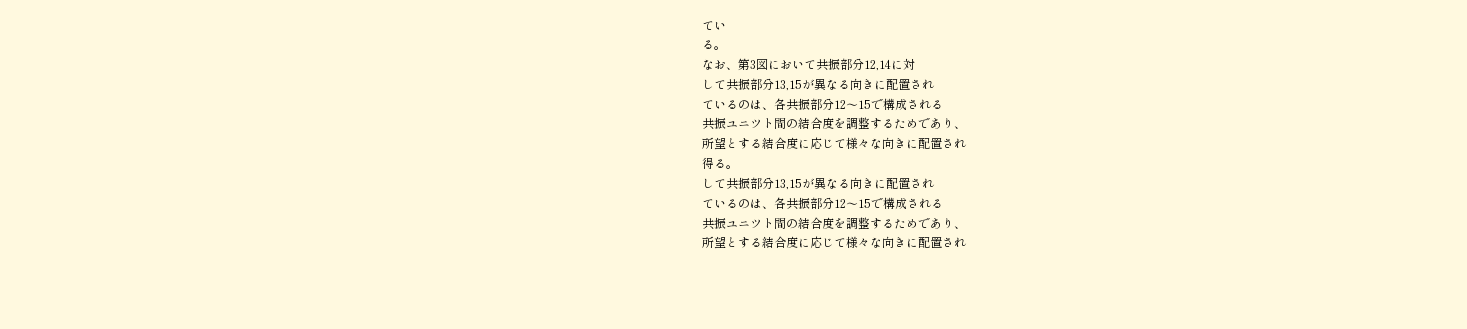てい
る。
なお、第3図において共振部分12,14に対
して共振部分13,15が異なる向きに配置され
ているのは、各共振部分12〜15で構成される
共振ユニツト間の結合度を調整するためであり、
所望とする結合度に応じて様々な向きに配置され
得る。
して共振部分13,15が異なる向きに配置され
ているのは、各共振部分12〜15で構成される
共振ユニツト間の結合度を調整するためであり、
所望とする結合度に応じて様々な向きに配置され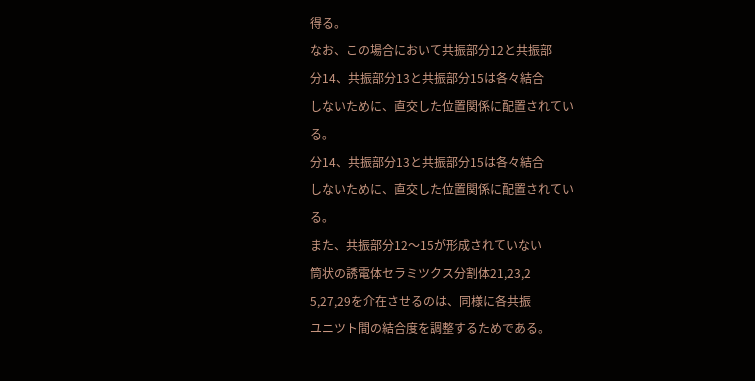得る。
なお、この場合において共振部分12と共振部
分14、共振部分13と共振部分15は各々結合
しないために、直交した位置関係に配置されてい
る。
分14、共振部分13と共振部分15は各々結合
しないために、直交した位置関係に配置されてい
る。
また、共振部分12〜15が形成されていない
筒状の誘電体セラミツクス分割体21,23,2
5,27,29を介在させるのは、同様に各共振
ユニツト間の結合度を調整するためである。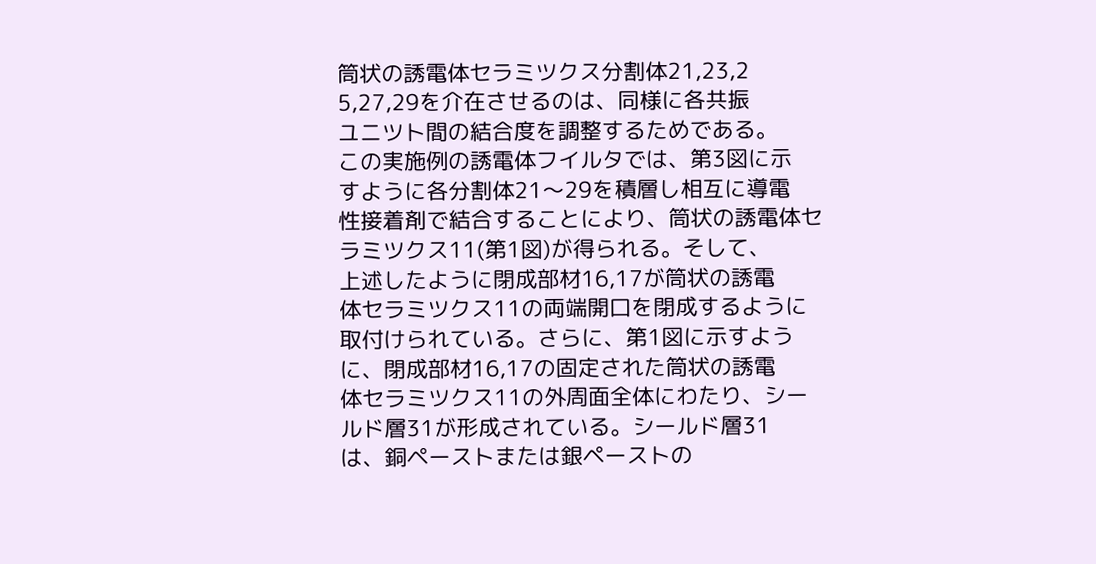筒状の誘電体セラミツクス分割体21,23,2
5,27,29を介在させるのは、同様に各共振
ユニツト間の結合度を調整するためである。
この実施例の誘電体フイルタでは、第3図に示
すように各分割体21〜29を積層し相互に導電
性接着剤で結合することにより、筒状の誘電体セ
ラミツクス11(第1図)が得られる。そして、
上述したように閉成部材16,17が筒状の誘電
体セラミツクス11の両端開口を閉成するように
取付けられている。さらに、第1図に示すよう
に、閉成部材16,17の固定された筒状の誘電
体セラミツクス11の外周面全体にわたり、シー
ルド層31が形成されている。シールド層31
は、銅ペーストまたは銀ペーストの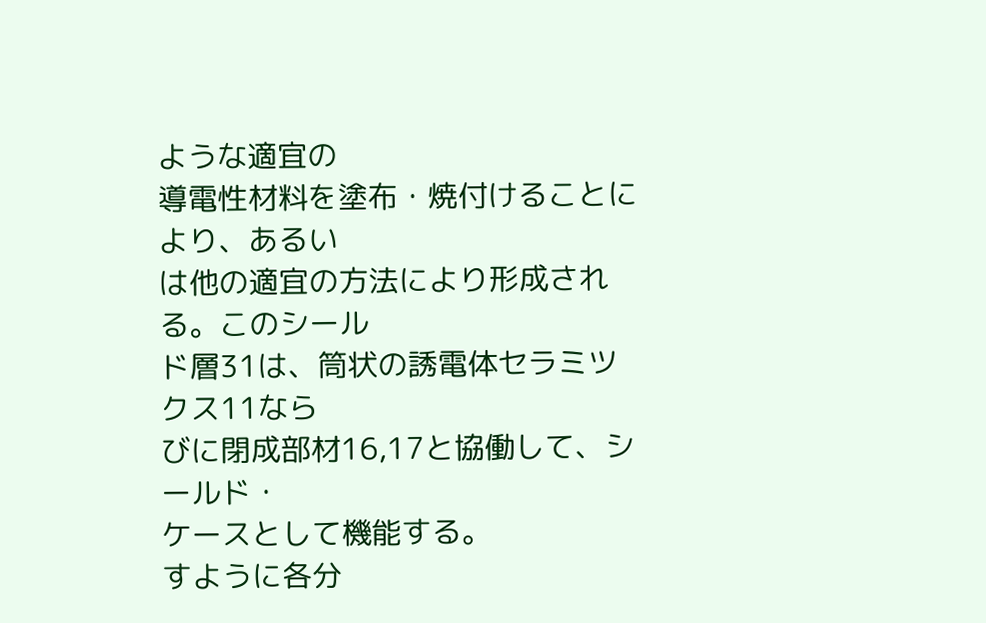ような適宜の
導電性材料を塗布・焼付けることにより、あるい
は他の適宜の方法により形成される。このシール
ド層31は、筒状の誘電体セラミツクス11なら
びに閉成部材16,17と協働して、シールド・
ケースとして機能する。
すように各分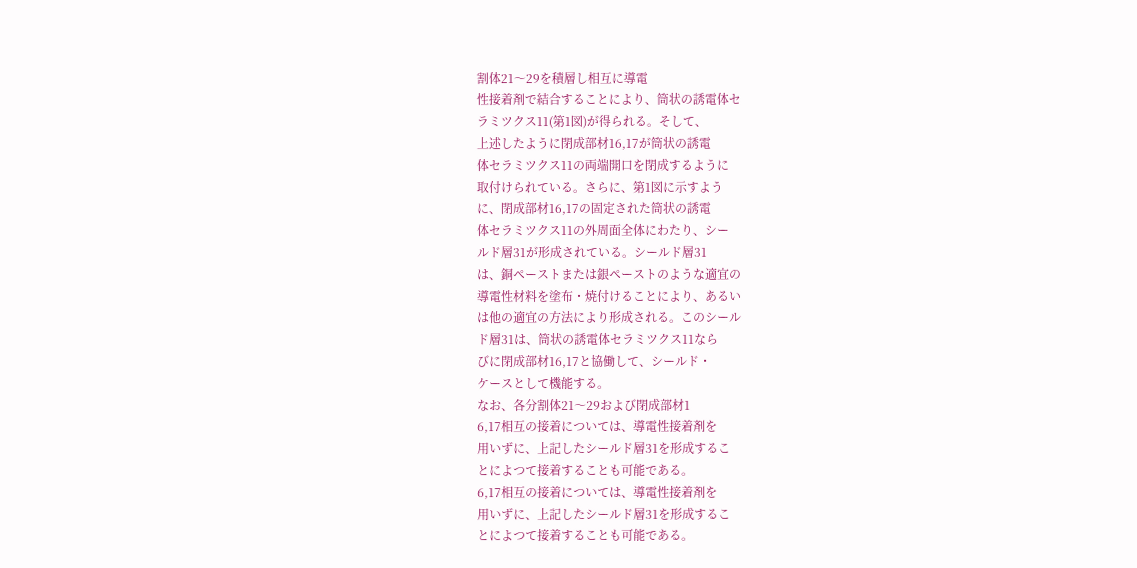割体21〜29を積層し相互に導電
性接着剤で結合することにより、筒状の誘電体セ
ラミツクス11(第1図)が得られる。そして、
上述したように閉成部材16,17が筒状の誘電
体セラミツクス11の両端開口を閉成するように
取付けられている。さらに、第1図に示すよう
に、閉成部材16,17の固定された筒状の誘電
体セラミツクス11の外周面全体にわたり、シー
ルド層31が形成されている。シールド層31
は、銅ペーストまたは銀ペーストのような適宜の
導電性材料を塗布・焼付けることにより、あるい
は他の適宜の方法により形成される。このシール
ド層31は、筒状の誘電体セラミツクス11なら
びに閉成部材16,17と協働して、シールド・
ケースとして機能する。
なお、各分割体21〜29および閉成部材1
6,17相互の接着については、導電性接着剤を
用いずに、上記したシールド層31を形成するこ
とによつて接着することも可能である。
6,17相互の接着については、導電性接着剤を
用いずに、上記したシールド層31を形成するこ
とによつて接着することも可能である。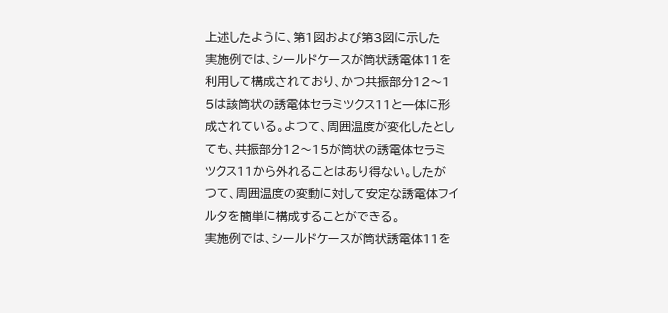上述したように、第1図および第3図に示した
実施例では、シールドケースが筒状誘電体11を
利用して構成されており、かつ共振部分12〜1
5は該筒状の誘電体セラミツクス11と一体に形
成されている。よつて、周囲温度が変化したとし
ても、共振部分12〜15が筒状の誘電体セラミ
ツクス11から外れることはあり得ない。したが
つて、周囲温度の変動に対して安定な誘電体フイ
ルタを簡単に構成することができる。
実施例では、シールドケースが筒状誘電体11を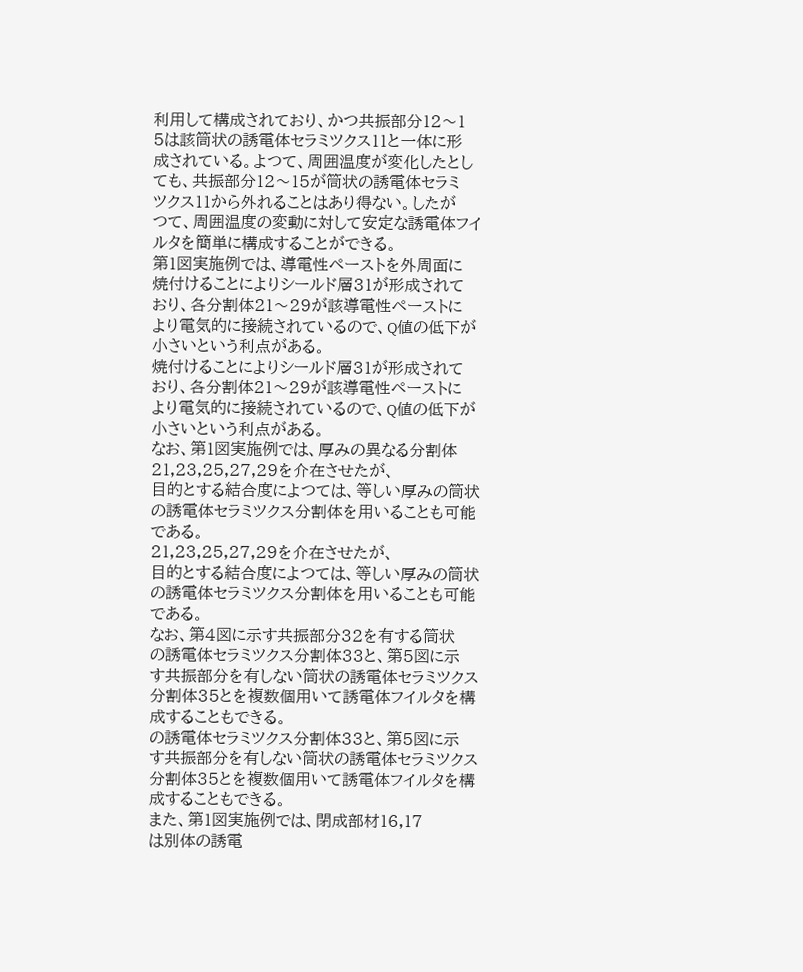利用して構成されており、かつ共振部分12〜1
5は該筒状の誘電体セラミツクス11と一体に形
成されている。よつて、周囲温度が変化したとし
ても、共振部分12〜15が筒状の誘電体セラミ
ツクス11から外れることはあり得ない。したが
つて、周囲温度の変動に対して安定な誘電体フイ
ルタを簡単に構成することができる。
第1図実施例では、導電性ペーストを外周面に
焼付けることによりシールド層31が形成されて
おり、各分割体21〜29が該導電性ペーストに
より電気的に接続されているので、Q値の低下が
小さいという利点がある。
焼付けることによりシールド層31が形成されて
おり、各分割体21〜29が該導電性ペーストに
より電気的に接続されているので、Q値の低下が
小さいという利点がある。
なお、第1図実施例では、厚みの異なる分割体
21,23,25,27,29を介在させたが、
目的とする結合度によつては、等しい厚みの筒状
の誘電体セラミツクス分割体を用いることも可能
である。
21,23,25,27,29を介在させたが、
目的とする結合度によつては、等しい厚みの筒状
の誘電体セラミツクス分割体を用いることも可能
である。
なお、第4図に示す共振部分32を有する筒状
の誘電体セラミツクス分割体33と、第5図に示
す共振部分を有しない筒状の誘電体セラミツクス
分割体35とを複数個用いて誘電体フイルタを構
成することもできる。
の誘電体セラミツクス分割体33と、第5図に示
す共振部分を有しない筒状の誘電体セラミツクス
分割体35とを複数個用いて誘電体フイルタを構
成することもできる。
また、第1図実施例では、閉成部材16,17
は別体の誘電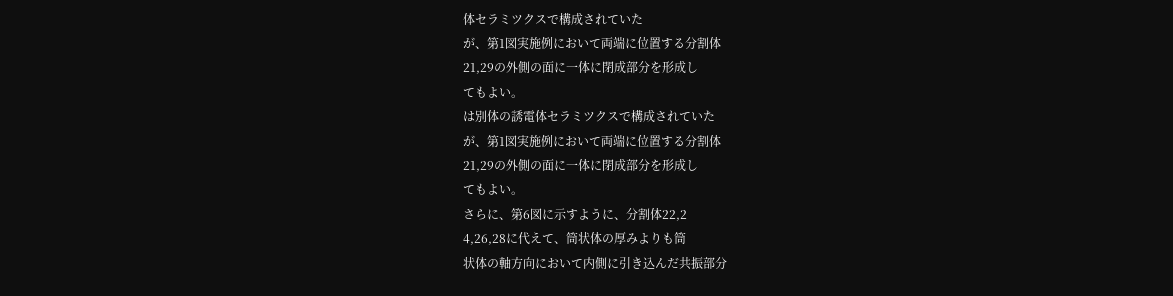体セラミツクスで構成されていた
が、第1図実施例において両端に位置する分割体
21,29の外側の面に一体に閉成部分を形成し
てもよい。
は別体の誘電体セラミツクスで構成されていた
が、第1図実施例において両端に位置する分割体
21,29の外側の面に一体に閉成部分を形成し
てもよい。
さらに、第6図に示すように、分割体22,2
4,26,28に代えて、筒状体の厚みよりも筒
状体の軸方向において内側に引き込んだ共振部分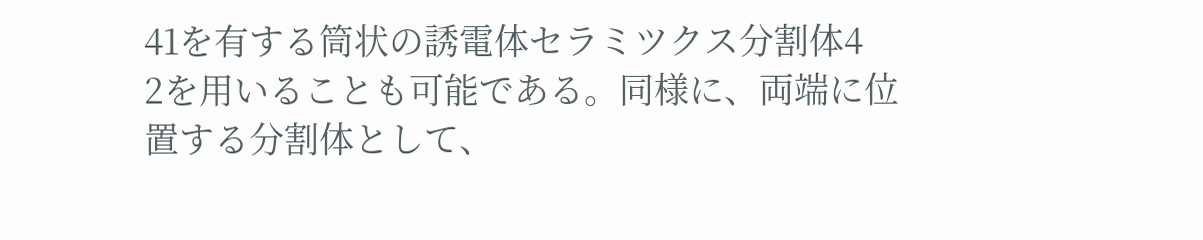41を有する筒状の誘電体セラミツクス分割体4
2を用いることも可能である。同様に、両端に位
置する分割体として、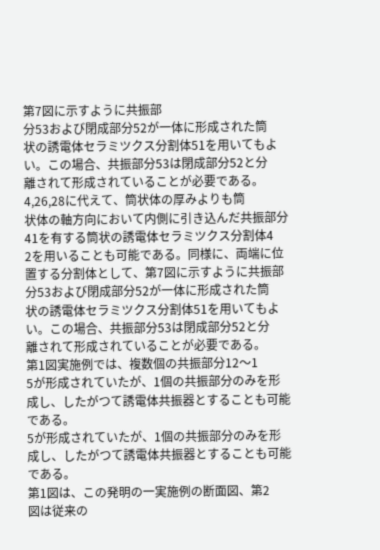第7図に示すように共振部
分53および閉成部分52が一体に形成された筒
状の誘電体セラミツクス分割体51を用いてもよ
い。この場合、共振部分53は閉成部分52と分
離されて形成されていることが必要である。
4,26,28に代えて、筒状体の厚みよりも筒
状体の軸方向において内側に引き込んだ共振部分
41を有する筒状の誘電体セラミツクス分割体4
2を用いることも可能である。同様に、両端に位
置する分割体として、第7図に示すように共振部
分53および閉成部分52が一体に形成された筒
状の誘電体セラミツクス分割体51を用いてもよ
い。この場合、共振部分53は閉成部分52と分
離されて形成されていることが必要である。
第1図実施例では、複数個の共振部分12〜1
5が形成されていたが、1個の共振部分のみを形
成し、したがつて誘電体共振器とすることも可能
である。
5が形成されていたが、1個の共振部分のみを形
成し、したがつて誘電体共振器とすることも可能
である。
第1図は、この発明の一実施例の断面図、第2
図は従来の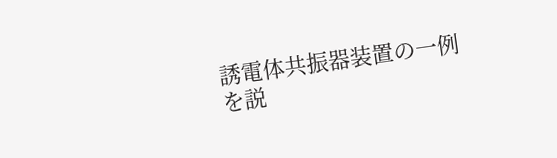誘電体共振器装置の一例を説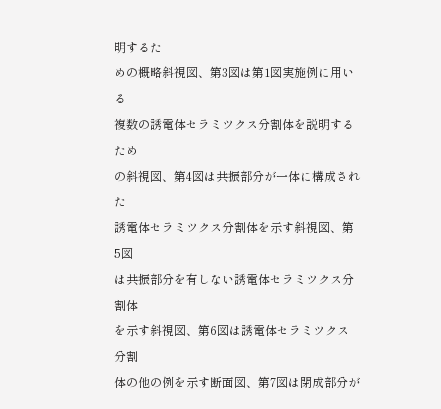明するた
めの概略斜視図、第3図は第1図実施例に用いる
複数の誘電体セラミツクス分割体を説明するため
の斜視図、第4図は共振部分が一体に構成された
誘電体セラミツクス分割体を示す斜視図、第5図
は共振部分を有しない誘電体セラミツクス分割体
を示す斜視図、第6図は誘電体セラミツクス分割
体の他の例を示す断面図、第7図は閉成部分が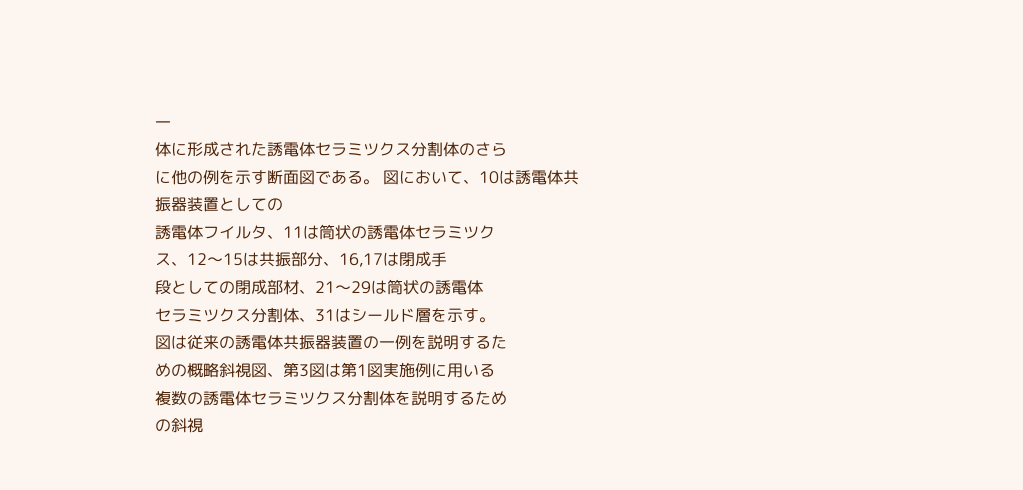一
体に形成された誘電体セラミツクス分割体のさら
に他の例を示す断面図である。 図において、10は誘電体共振器装置としての
誘電体フイルタ、11は筒状の誘電体セラミツク
ス、12〜15は共振部分、16,17は閉成手
段としての閉成部材、21〜29は筒状の誘電体
セラミツクス分割体、31はシールド層を示す。
図は従来の誘電体共振器装置の一例を説明するた
めの概略斜視図、第3図は第1図実施例に用いる
複数の誘電体セラミツクス分割体を説明するため
の斜視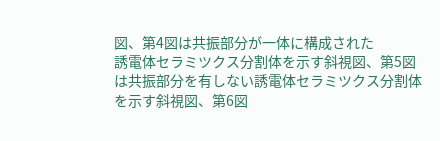図、第4図は共振部分が一体に構成された
誘電体セラミツクス分割体を示す斜視図、第5図
は共振部分を有しない誘電体セラミツクス分割体
を示す斜視図、第6図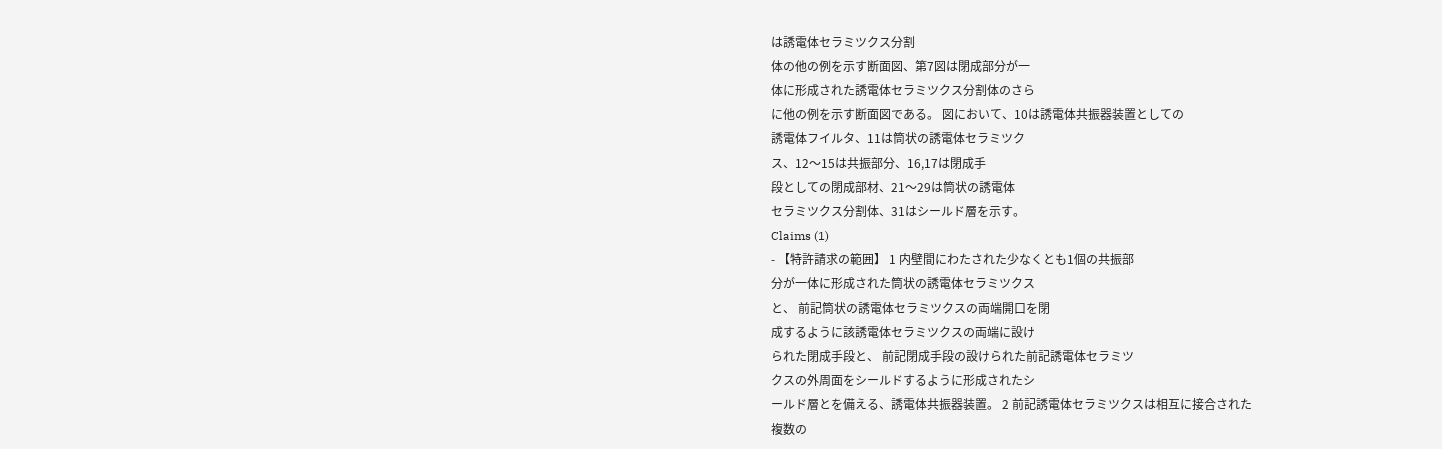は誘電体セラミツクス分割
体の他の例を示す断面図、第7図は閉成部分が一
体に形成された誘電体セラミツクス分割体のさら
に他の例を示す断面図である。 図において、10は誘電体共振器装置としての
誘電体フイルタ、11は筒状の誘電体セラミツク
ス、12〜15は共振部分、16,17は閉成手
段としての閉成部材、21〜29は筒状の誘電体
セラミツクス分割体、31はシールド層を示す。
Claims (1)
- 【特許請求の範囲】 1 内壁間にわたされた少なくとも1個の共振部
分が一体に形成された筒状の誘電体セラミツクス
と、 前記筒状の誘電体セラミツクスの両端開口を閉
成するように該誘電体セラミツクスの両端に設け
られた閉成手段と、 前記閉成手段の設けられた前記誘電体セラミツ
クスの外周面をシールドするように形成されたシ
ールド層とを備える、誘電体共振器装置。 2 前記誘電体セラミツクスは相互に接合された
複数の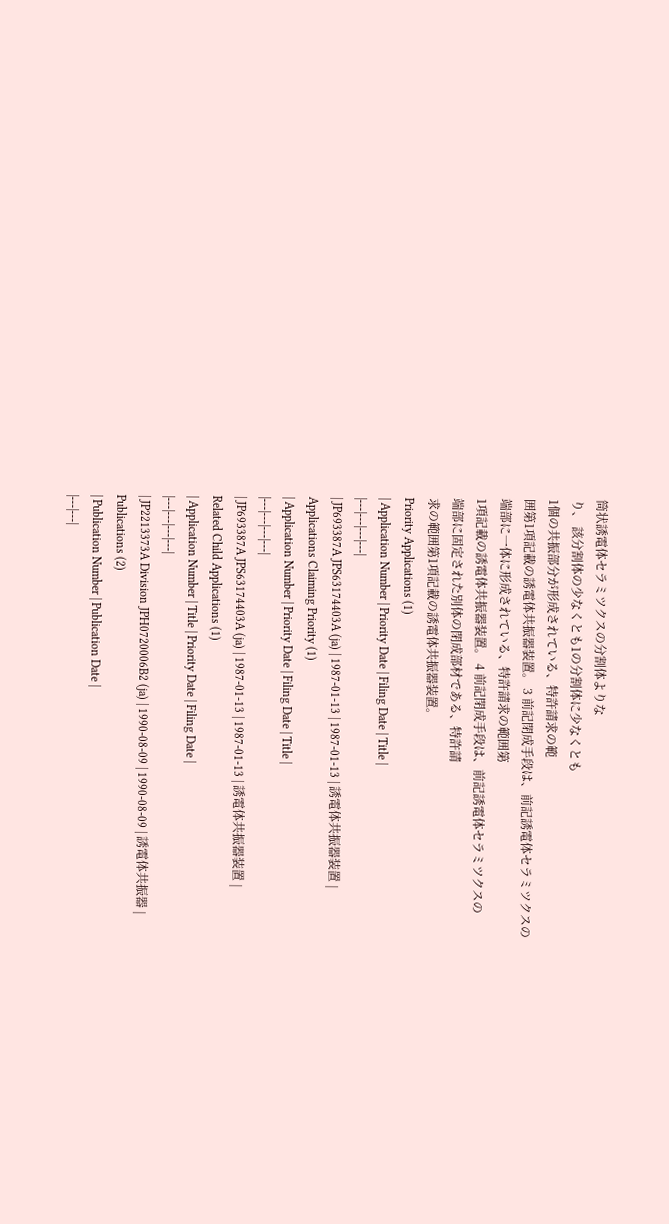筒状誘電体セラミツクスの分割体よりな
り、 該分割体の少なくとも1の分割体に少なくとも
1個の共振部分が形成されている、特許請求の範
囲第1項記載の誘電体共振器装置。 3 前記閉成手段は、前記誘電体セラミツクスの
端部に一体に形成されている、特許請求の範囲第
1項記載の誘電体共振器装置。 4 前記閉成手段は、前記誘電体セラミツクスの
端部に固定された別体の閉成部材である、特許請
求の範囲第1項記載の誘電体共振器装置。
Priority Applications (1)
| Application Number | Priority Date | Filing Date | Title |
|---|---|---|---|
| JP693387A JPS63174403A (ja) | 1987-01-13 | 1987-01-13 | 誘電体共振器装置 |
Applications Claiming Priority (1)
| Application Number | Priority Date | Filing Date | Title |
|---|---|---|---|
| JP693387A JPS63174403A (ja) | 1987-01-13 | 1987-01-13 | 誘電体共振器装置 |
Related Child Applications (1)
| Application Number | Title | Priority Date | Filing Date |
|---|---|---|---|
| JP2213373A Division JPH0720006B2 (ja) | 1990-08-09 | 1990-08-09 | 誘電体共振器 |
Publications (2)
| Publication Number | Publication Date |
|---|---|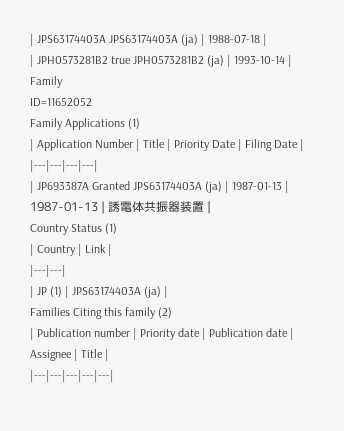| JPS63174403A JPS63174403A (ja) | 1988-07-18 |
| JPH0573281B2 true JPH0573281B2 (ja) | 1993-10-14 |
Family
ID=11652052
Family Applications (1)
| Application Number | Title | Priority Date | Filing Date |
|---|---|---|---|
| JP693387A Granted JPS63174403A (ja) | 1987-01-13 | 1987-01-13 | 誘電体共振器装置 |
Country Status (1)
| Country | Link |
|---|---|
| JP (1) | JPS63174403A (ja) |
Families Citing this family (2)
| Publication number | Priority date | Publication date | Assignee | Title |
|---|---|---|---|---|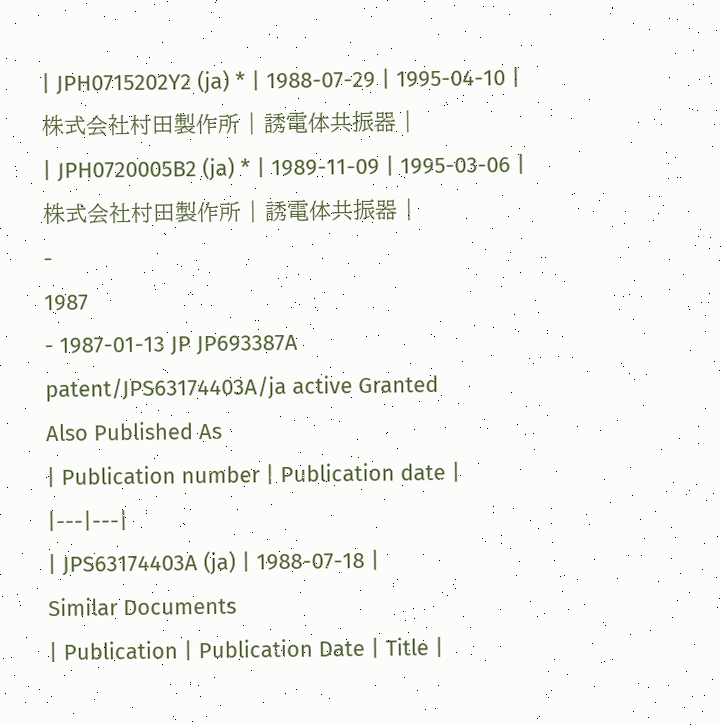| JPH0715202Y2 (ja) * | 1988-07-29 | 1995-04-10 | 株式会社村田製作所 | 誘電体共振器 |
| JPH0720005B2 (ja) * | 1989-11-09 | 1995-03-06 | 株式会社村田製作所 | 誘電体共振器 |
-
1987
- 1987-01-13 JP JP693387A patent/JPS63174403A/ja active Granted
Also Published As
| Publication number | Publication date |
|---|---|
| JPS63174403A (ja) | 1988-07-18 |
Similar Documents
| Publication | Publication Date | Title |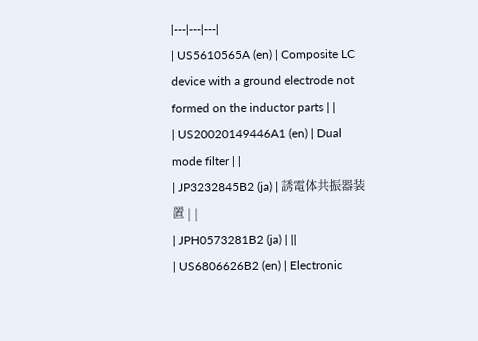|---|---|---|
| US5610565A (en) | Composite LC device with a ground electrode not formed on the inductor parts | |
| US20020149446A1 (en) | Dual mode filter | |
| JP3232845B2 (ja) | 誘電体共振器装置 | |
| JPH0573281B2 (ja) | ||
| US6806626B2 (en) | Electronic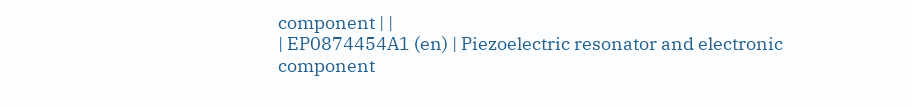component | |
| EP0874454A1 (en) | Piezoelectric resonator and electronic component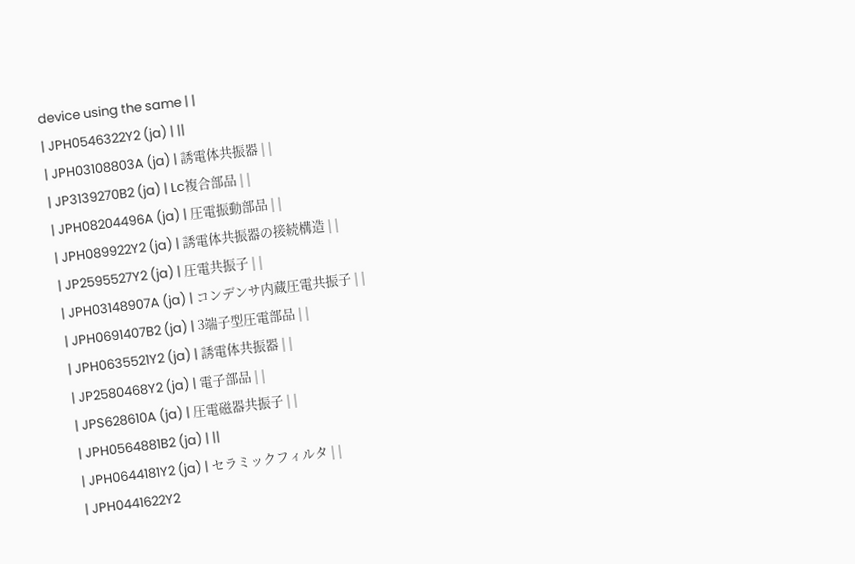device using the same | |
| JPH0546322Y2 (ja) | ||
| JPH03108803A (ja) | 誘電体共振器 | |
| JP3139270B2 (ja) | Lc複合部品 | |
| JPH08204496A (ja) | 圧電振動部品 | |
| JPH089922Y2 (ja) | 誘電体共振器の接続構造 | |
| JP2595527Y2 (ja) | 圧電共振子 | |
| JPH03148907A (ja) | コンデンサ内蔵圧電共振子 | |
| JPH0691407B2 (ja) | 3端子型圧電部品 | |
| JPH0635521Y2 (ja) | 誘電体共振器 | |
| JP2580468Y2 (ja) | 電子部品 | |
| JPS628610A (ja) | 圧電磁器共振子 | |
| JPH0564881B2 (ja) | ||
| JPH0644181Y2 (ja) | セラミックフィルタ | |
| JPH0441622Y2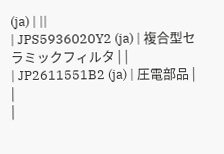(ja) | ||
| JPS5936020Y2 (ja) | 複合型セラミックフィルタ | |
| JP2611551B2 (ja) | 圧電部品 | |
|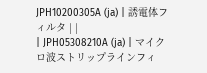JPH10200305A (ja) | 誘電体フィルタ | |
| JPH05308210A (ja) | マイクロ波ストリップラインフィ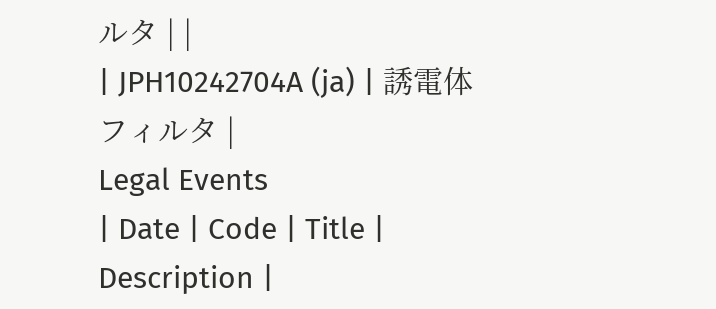ルタ | |
| JPH10242704A (ja) | 誘電体フィルタ |
Legal Events
| Date | Code | Title | Description |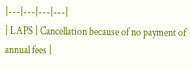|---|---|---|---|
| LAPS | Cancellation because of no payment of annual fees |